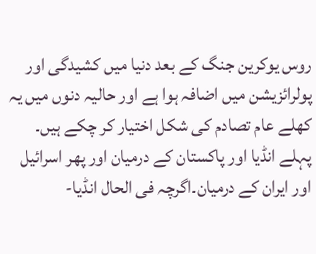روس یوکرین جنگ کے بعد دنیا میں کشیدگی اور پولرائزیشن میں اضافہ ہوا ہے اور حالیہ دنوں میں یہ کھلے عام تصادم کی شکل اختیار کر چکے ہیں۔ پہلے انڈیا اور پاکستان کے درمیان اور پھر اسرائیل اور ایران کے درمیان۔اگرچہ فی الحال انڈیا-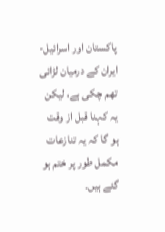پاکستان اور اسرائیل-ایران کے درمیان لڑائی تھم چکی ہے، لیکن یہ کہنا قبل از وقت ہو گا کہ یہ تنازعات مکمل طور پر ختم ہو گئے ہیں۔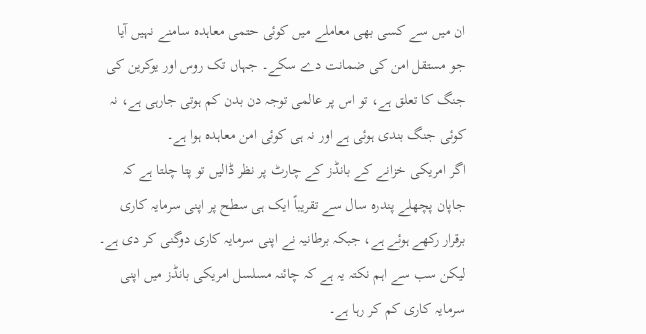ان میں سے کسی بھی معاملے میں کوئی حتمی معاہدہ سامنے نہیں آیا جو مستقل امن کی ضمانت دے سکے۔ جہاں تک روس اور یوکرین کی جنگ کا تعلق ہے، تو اس پر عالمی توجہ دن بدن کم ہوتی جارہی ہے، نہ کوئی جنگ بندی ہوئی ہے اور نہ ہی کوئی امن معاہدہ ہوا ہے۔
اگر امریکی خزانے کے بانڈز کے چارٹ پر نظر ڈالیں تو پتا چلتا ہے کہ جاپان پچھلے پندرہ سال سے تقریباً ایک ہی سطح پر اپنی سرمایہ کاری برقرار رکھے ہوئے ہے، جبکہ برطانیہ نے اپنی سرمایہ کاری دوگنی کر دی ہے۔ لیکن سب سے اہم نکتہ یہ ہے کہ چائنہ مسلسل امریکی بانڈز میں اپنی سرمایہ کاری کم کر رہا ہے۔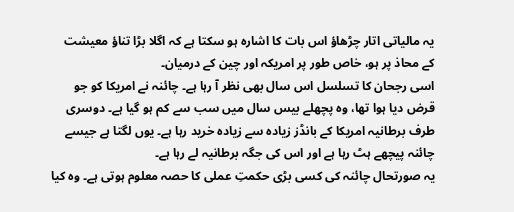یہ مالیاتی اتار چڑھاؤ اس بات کا اشارہ ہو سکتا ہے کہ اگلا بڑا تناؤ معیشت کے محاذ پر ہو، خاص طور پر امریکہ اور چین کے درمیان۔
اسی رجحان کا تسلسل اس سال بھی نظر آ رہا ہے۔ چائنہ نے امریکا کو جو قرض دیا ہوا تھا، وہ پچھلے بیس سال میں سب سے کم ہو گیا ہے۔ دوسری طرف برطانیہ امریکا کے بانڈز زیادہ سے زیادہ خرید رہا ہے۔ یوں لگتا ہے جیسے چائنہ پیچھے ہٹ رہا ہے اور اس کی جگہ برطانیہ لے رہا ہے۔
یہ صورتحال چائنہ کی کسی بڑی حکمتِ عملی کا حصہ معلوم ہوتی ہے۔ وہ کیا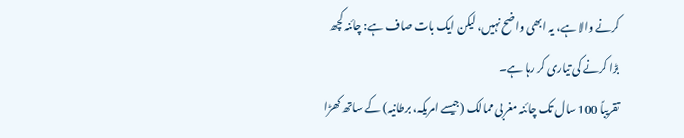کرنے والا ہے، یہ ابھی واضح نہیں، لیکن ایک بات صاف ہے: چائنہ کچھ بڑا کرنے کی تیاری کر رہا ہے۔
تقریباً 100 سال تک چائنہ مغربی ممالک (جیسے امریکہ، برطانیہ) کے ساتھ کھڑا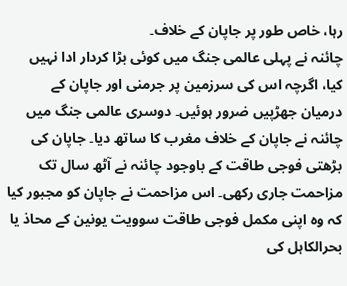رہا، خاص طور پر جاپان کے خلاف۔
چائنہ نے پہلی عالمی جنگ میں کوئی بڑا کردار ادا نہیں کیا، اگرچہ اس کی سرزمین پر جرمنی اور جاپان کے درمیان جھڑپیں ضرور ہوئیں۔ دوسری عالمی جنگ میں چائنہ نے جاپان کے خلاف مغرب کا ساتھ دیا۔ جاپان کی بڑھتی فوجی طاقت کے باوجود چائنہ نے آٹھ سال تک مزاحمت جاری رکھی۔ اس مزاحمت نے جاپان کو مجبور کیا کہ وہ اپنی مکمل فوجی طاقت سوویت یونین کے محاذ یا بحرالکاہل کی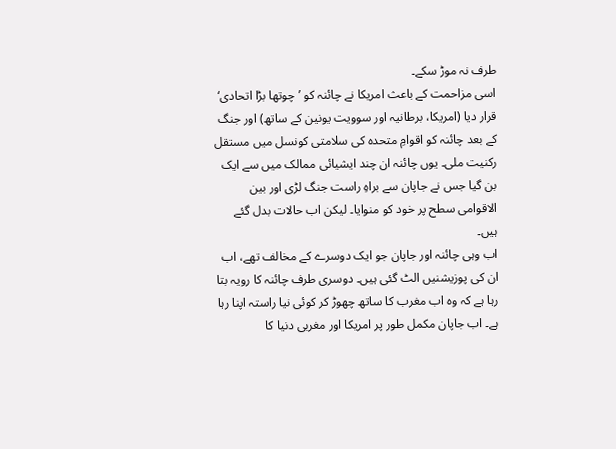طرف نہ موڑ سکے۔
اسی مزاحمت کے باعث امریکا نے چائنہ کو ’چوتھا بڑا اتحادی‘ قرار دیا (امریکا، برطانیہ اور سوویت یونین کے ساتھ) اور جنگ کے بعد چائنہ کو اقوامِ متحدہ کی سلامتی کونسل میں مستقل رکنیت ملی۔ یوں چائنہ ان چند ایشیائی ممالک میں سے ایک بن گیا جس نے جاپان سے براہِ راست جنگ لڑی اور بین الاقوامی سطح پر خود کو منوایا۔ لیکن اب حالات بدل گئے ہیں۔
اب وہی چائنہ اور جاپان جو ایک دوسرے کے مخالف تھے، اب ان کی پوزیشنیں الٹ گئی ہیں۔ دوسری طرف چائنہ کا رویہ بتا رہا ہے کہ وہ اب مغرب کا ساتھ چھوڑ کر کوئی نیا راستہ اپنا رہا ہے۔ اب جاپان مکمل طور پر امریکا اور مغربی دنیا کا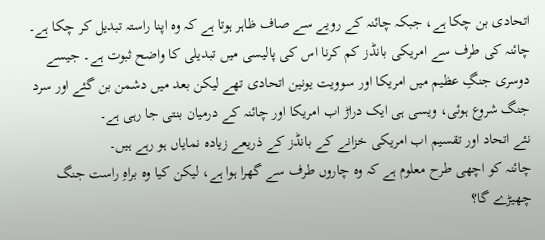اتحادی بن چکا ہے، جبکہ چائنہ کے رویے سے صاف ظاہر ہوتا ہے کہ وہ اپنا راستہ تبدیل کر چکا ہے۔ چائنہ کی طرف سے امریکی بانڈز کم کرنا اس کی پالیسی میں تبدیلی کا واضح ثبوت ہے۔ جیسے دوسری جنگِ عظیم میں امریکا اور سوویت یونین اتحادی تھے لیکن بعد میں دشمن بن گئے اور سرد جنگ شروع ہوئی، ویسی ہی ایک دراڑ اب امریکا اور چائنہ کے درمیان بنتی جا رہی ہے۔
نئے اتحاد اور تقسیم اب امریکی خزانے کے بانڈز کے ذریعے زیادہ نمایاں ہو رہے ہیں۔
چائنہ کو اچھی طرح معلوم ہے کہ وہ چاروں طرف سے گھرا ہوا ہے، لیکن کیا وہ براہِ راست جنگ چھیڑے گا؟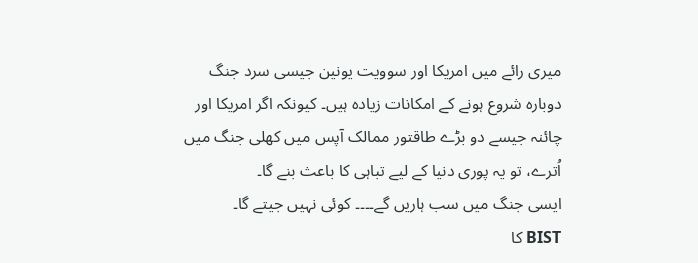میری رائے میں امریکا اور سوویت یونین جیسی سرد جنگ دوبارہ شروع ہونے کے امکانات زیادہ ہیں۔ کیونکہ اگر امریکا اور چائنہ جیسے دو بڑے طاقتور ممالک آپس میں کھلی جنگ میں اُترے، تو یہ پوری دنیا کے لیے تباہی کا باعث بنے گا۔
ایسی جنگ میں سب ہاریں گے۔۔۔۔ کوئی نہیں جیتے گا۔
BIST کا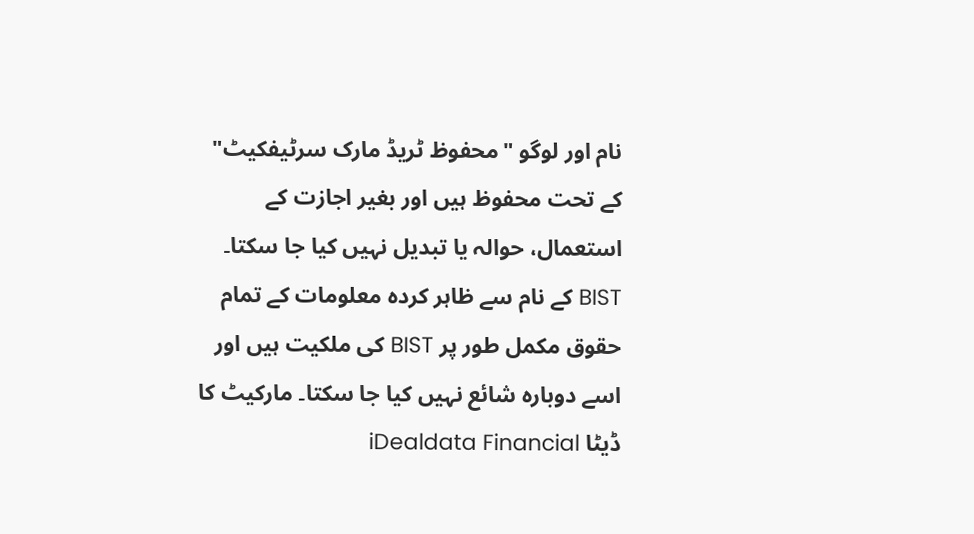نام اور لوگو "محفوظ ٹریڈ مارک سرٹیفکیٹ" کے تحت محفوظ ہیں اور بغیر اجازت کے استعمال، حوالہ یا تبدیل نہیں کیا جا سکتا۔ BIST کے نام سے ظاہر کردہ معلومات کے تمام حقوق مکمل طور پر BIST کی ملکیت ہیں اور اسے دوبارہ شائع نہیں کیا جا سکتا۔ مارکیٹ کا ڈیٹا iDealdata Financial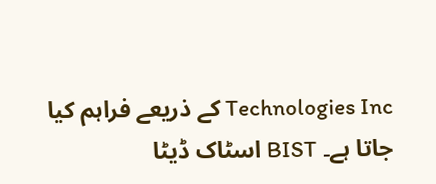Technologies Inc کے ذریعے فراہم کیا جاتا ہے۔ BIST اسٹاک ڈیٹا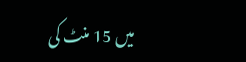میں 15 منٹ کی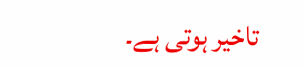تاخیر ہوتی ہے۔